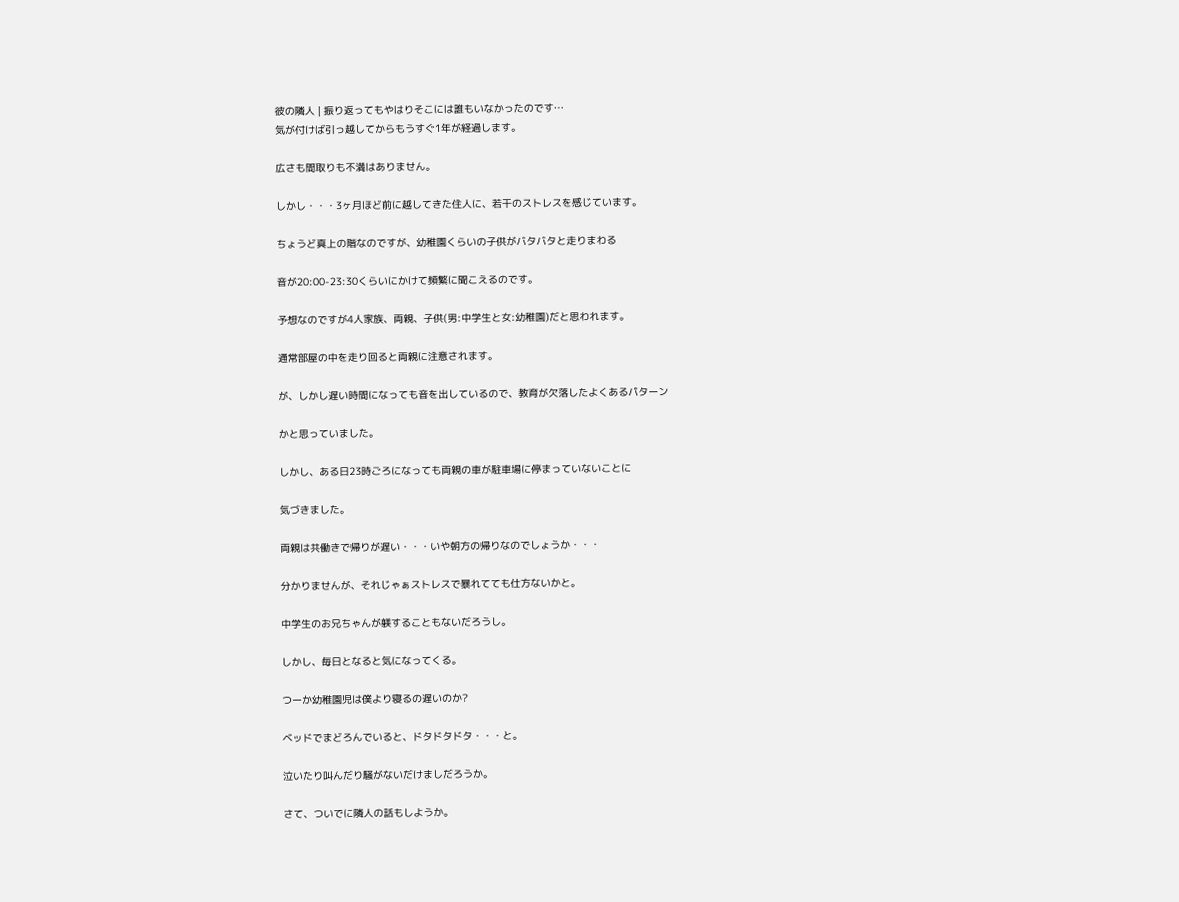彼の隣人 | 振り返ってもやはりそこには誰もいなかったのです…
気が付けば引っ越してからもうすぐ1年が経過します。

広さも間取りも不満はありません。

しかし・・・3ヶ月ほど前に越してきた住人に、若干のストレスを感じています。

ちょうど真上の階なのですが、幼稚園くらいの子供がバタバタと走りまわる

音が20:00-23:30くらいにかけて頻繁に聞こえるのです。

予想なのですが4人家族、両親、子供(男:中学生と女:幼稚園)だと思われます。

通常部屋の中を走り回ると両親に注意されます。

が、しかし遅い時間になっても音を出しているので、教育が欠落したよくあるパターン

かと思っていました。

しかし、ある日23時ごろになっても両親の車が駐車場に停まっていないことに

気づきました。

両親は共働きで帰りが遅い・・・いや朝方の帰りなのでしょうか・・・

分かりませんが、それじゃぁストレスで暴れてても仕方ないかと。

中学生のお兄ちゃんが躾することもないだろうし。

しかし、毎日となると気になってくる。

つーか幼稚園児は僕より寝るの遅いのか?

ベッドでまどろんでいると、ドタドタドタ・・・と。

泣いたり叫んだり騒がないだけましだろうか。

さて、ついでに隣人の話もしようか。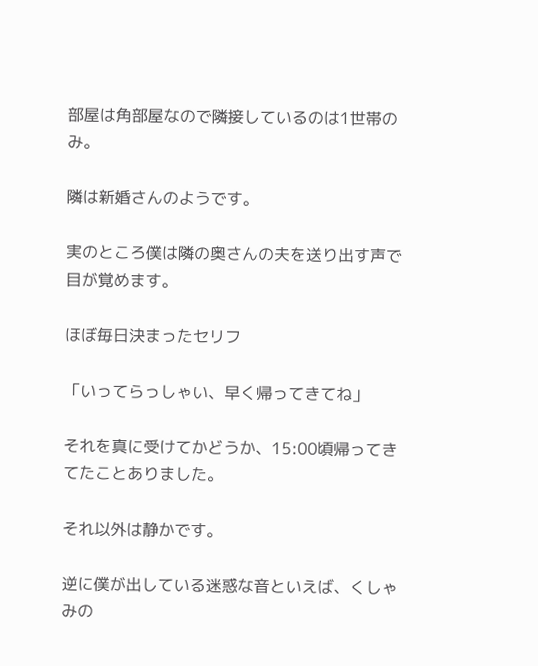部屋は角部屋なので隣接しているのは1世帯のみ。

隣は新婚さんのようです。

実のところ僕は隣の奥さんの夫を送り出す声で目が覚めます。

ほぼ毎日決まったセリフ

「いってらっしゃい、早く帰ってきてね」

それを真に受けてかどうか、15:00頃帰ってきてたことありました。

それ以外は静かです。

逆に僕が出している迷惑な音といえば、くしゃみの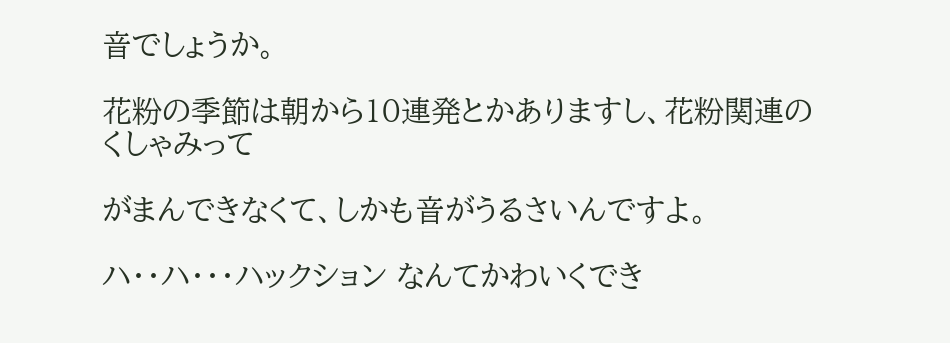音でしょうか。

花粉の季節は朝から10連発とかありますし、花粉関連のくしゃみって

がまんできなくて、しかも音がうるさいんですよ。

ハ・・ハ・・・ハックション なんてかわいくでき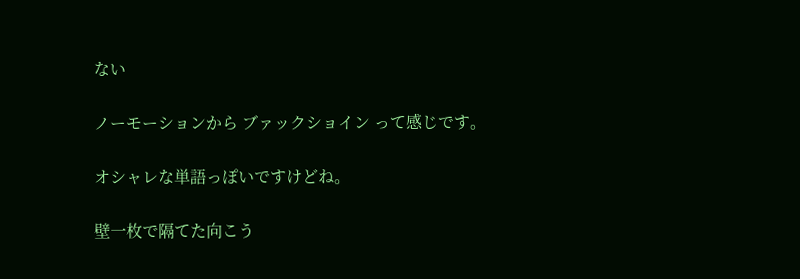ない

ノーモーションから ブァックショイン って感じです。

オシャレな単語っぽいですけどね。

壁一枚で隔てた向こう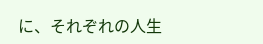に、それぞれの人生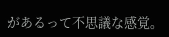があるって不思議な感覚。